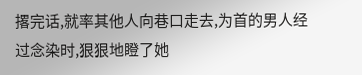撂完话,就率其他人向巷口走去,为首的男人经过念染时,狠狠地瞪了她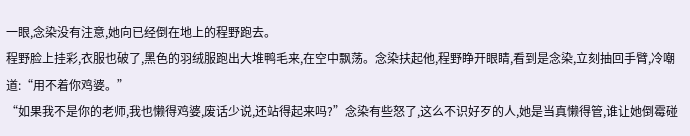一眼,念染没有注意,她向已经倒在地上的程野跑去。
程野脸上挂彩,衣服也破了,黑色的羽绒服跑出大堆鸭毛来,在空中飘荡。念染扶起他,程野睁开眼睛,看到是念染,立刻抽回手臂,冷嘲道:“用不着你鸡婆。”
“如果我不是你的老师,我也懒得鸡婆,废话少说,还站得起来吗?”念染有些怒了,这么不识好歹的人,她是当真懒得管,谁让她倒霉碰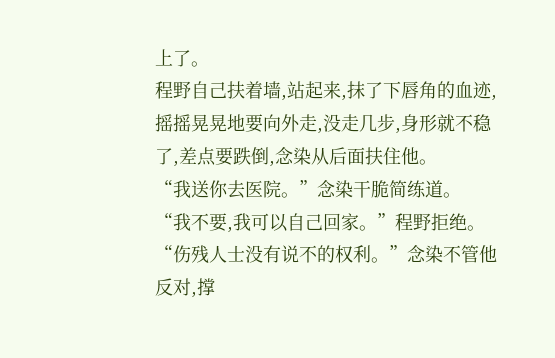上了。
程野自己扶着墙,站起来,抹了下唇角的血迹,摇摇晃晃地要向外走,没走几步,身形就不稳了,差点要跌倒,念染从后面扶住他。
“我送你去医院。”念染干脆简练道。
“我不要,我可以自己回家。”程野拒绝。
“伤残人士没有说不的权利。”念染不管他反对,撑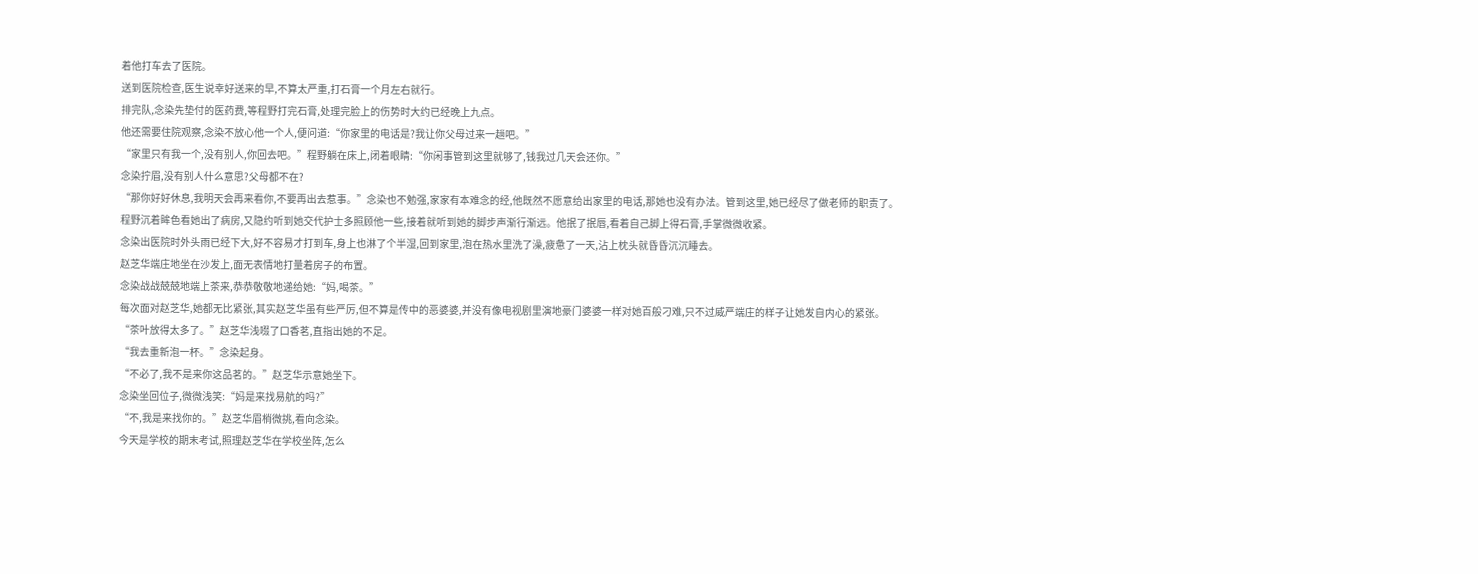着他打车去了医院。
送到医院检查,医生说幸好送来的早,不算太严重,打石膏一个月左右就行。
排完队,念染先垫付的医药费,等程野打完石膏,处理完脸上的伤势时大约已经晚上九点。
他还需要住院观察,念染不放心他一个人,便问道:“你家里的电话是?我让你父母过来一趟吧。”
“家里只有我一个,没有别人,你回去吧。”程野躺在床上,闭着眼睛:“你闲事管到这里就够了,钱我过几天会还你。”
念染拧眉,没有别人什么意思?父母都不在?
“那你好好休息,我明天会再来看你,不要再出去惹事。”念染也不勉强,家家有本难念的经,他既然不愿意给出家里的电话,那她也没有办法。管到这里,她已经尽了做老师的职责了。
程野沉着眸色看她出了病房,又隐约听到她交代护士多照顾他一些,接着就听到她的脚步声渐行渐远。他抿了抿唇,看着自己脚上得石膏,手掌微微收紧。
念染出医院时外头雨已经下大,好不容易才打到车,身上也淋了个半湿,回到家里,泡在热水里洗了澡,疲惫了一天,沾上枕头就昏昏沉沉睡去。
赵芝华端庄地坐在沙发上,面无表情地打量着房子的布置。
念染战战兢兢地端上茶来,恭恭敬敬地递给她:“妈,喝茶。”
每次面对赵芝华,她都无比紧张,其实赵芝华虽有些严厉,但不算是传中的恶婆婆,并没有像电视剧里演地豪门婆婆一样对她百般刁难,只不过威严端庄的样子让她发自内心的紧张。
“茶叶放得太多了。”赵芝华浅啜了口香茗,直指出她的不足。
“我去重新泡一杯。”念染起身。
“不必了,我不是来你这品茗的。”赵芝华示意她坐下。
念染坐回位子,微微浅笑:“妈是来找易航的吗?”
“不,我是来找你的。”赵芝华眉梢微挑,看向念染。
今天是学校的期末考试,照理赵芝华在学校坐阵,怎么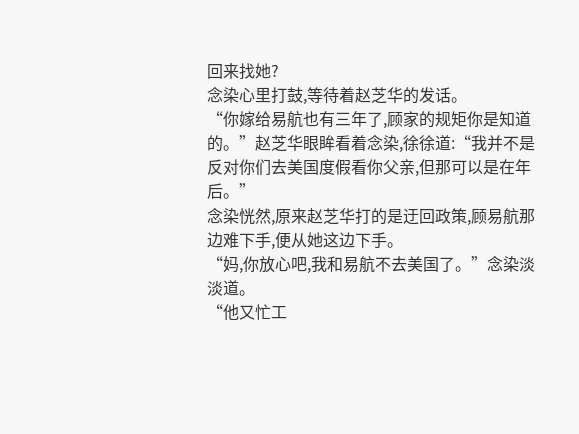回来找她?
念染心里打鼓,等待着赵芝华的发话。
“你嫁给易航也有三年了,顾家的规矩你是知道的。”赵芝华眼眸看着念染,徐徐道:“我并不是反对你们去美国度假看你父亲,但那可以是在年后。”
念染恍然,原来赵芝华打的是迂回政策,顾易航那边难下手,便从她这边下手。
“妈,你放心吧,我和易航不去美国了。”念染淡淡道。
“他又忙工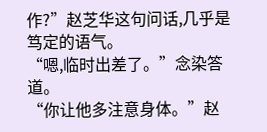作?”赵芝华这句问话,几乎是笃定的语气。
“嗯,临时出差了。”念染答道。
“你让他多注意身体。”赵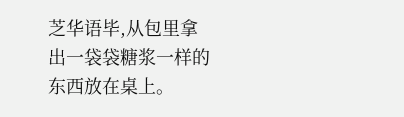芝华语毕,从包里拿出一袋袋糖浆一样的东西放在桌上。